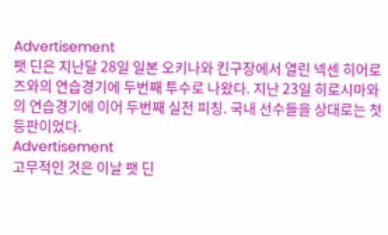Advertisement
팻 딘은 지난달 28일 일본 오키나와 킨구장에서 열린 넥센 히어로즈와의 연습경기에 두번째 투수로 나왔다. 지난 23일 히로시마와의 연습경기에 이어 두번째 실전 피칭. 국내 선수들을 상대로는 첫 등판이었다.
Advertisement
고무적인 것은 이날 팻 딘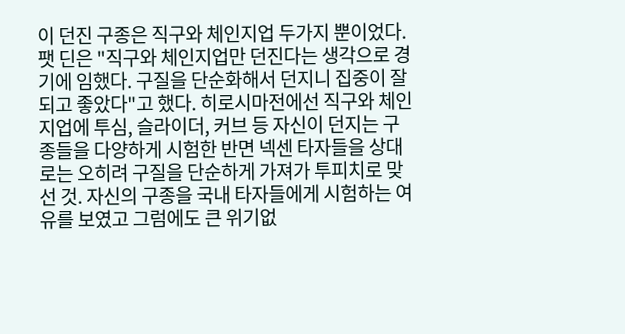이 던진 구종은 직구와 체인지업 두가지 뿐이었다. 팻 딘은 "직구와 체인지업만 던진다는 생각으로 경기에 임했다. 구질을 단순화해서 던지니 집중이 잘 되고 좋았다"고 했다. 히로시마전에선 직구와 체인지업에 투심, 슬라이더, 커브 등 자신이 던지는 구종들을 다양하게 시험한 반면 넥센 타자들을 상대로는 오히려 구질을 단순하게 가져가 투피치로 맞선 것. 자신의 구종을 국내 타자들에게 시험하는 여유를 보였고 그럼에도 큰 위기없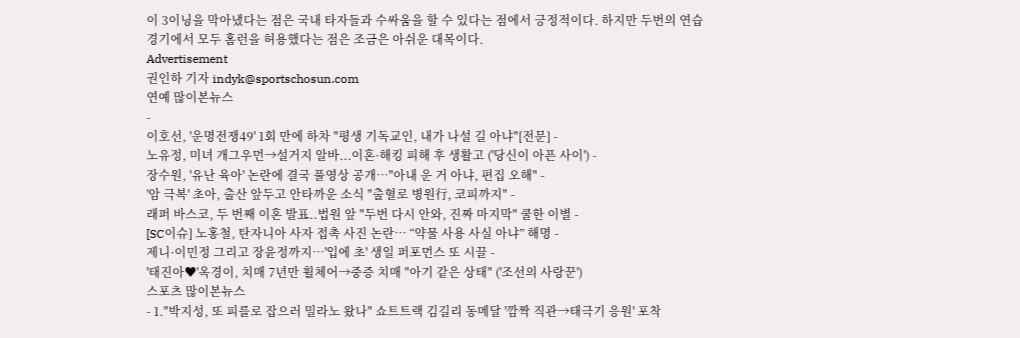이 3이닝을 막아냈다는 점은 국내 타자들과 수싸움을 할 수 있다는 점에서 긍정적이다. 하지만 두번의 연습경기에서 모두 홈런을 허용했다는 점은 조금은 아쉬운 대목이다.
Advertisement
권인하 기자 indyk@sportschosun.com
연예 많이본뉴스
-
이호선, '운명전쟁49' 1회 만에 하차 "평생 기독교인, 내가 나설 길 아냐"[전문] -
노유정, 미녀 개그우먼→설거지 알바...이혼·해킹 피해 후 생활고 ('당신이 아픈 사이') -
장수원, '유난 육아' 논란에 결국 풀영상 공개…"아내 운 거 아냐, 편집 오해" -
'암 극복' 초아, 출산 앞두고 안타까운 소식 "출혈로 병원行, 코피까지" -
래퍼 바스코, 두 번째 이혼 발표..법원 앞 "두번 다시 안와, 진짜 마지막" 쿨한 이별 -
[SC이슈] 노홍철, 탄자니아 사자 접촉 사진 논란… “약물 사용 사실 아냐” 해명 -
제니·이민정 그리고 장윤정까지…'입에 초' 생일 퍼포먼스 또 시끌 -
'태진아♥'옥경이, 치매 7년만 휠체어→중증 치매 "아기 같은 상태" ('조선의 사랑꾼')
스포츠 많이본뉴스
- 1."박지성, 또 피를로 잡으러 밀라노 왔나" 쇼트트랙 김길리 동메달 '깜짝 직관→태극기 응원' 포착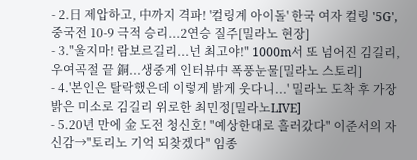- 2.日 제압하고, 中까지 격파! '컬링계 아이돌' 한국 여자 컬링 '5G', 중국전 10-9 극적 승리...2연승 질주[밀라노 현장]
- 3."울지마! 람보르길리...넌 최고야!" 1000m서 또 넘어진 김길리, 우여곡절 끝 銅...생중계 인터뷰中 폭풍눈물[밀라노 스토리]
- 4.'본인은 탈락했은데 이렇게 밝게 웃다니...' 밀라노 도착 후 가장 밝은 미소로 김길리 위로한 최민정[밀라노LIVE]
- 5.20년 만에 金 도전 청신호! "예상한대로 흘러갔다" 이준서의 자신감→"토리노 기억 되찾겠다" 임종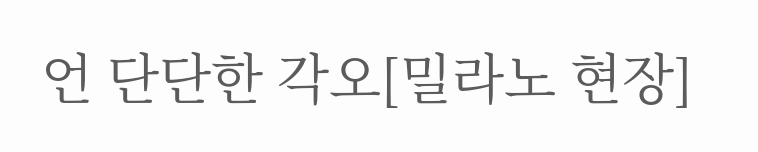언 단단한 각오[밀라노 현장]